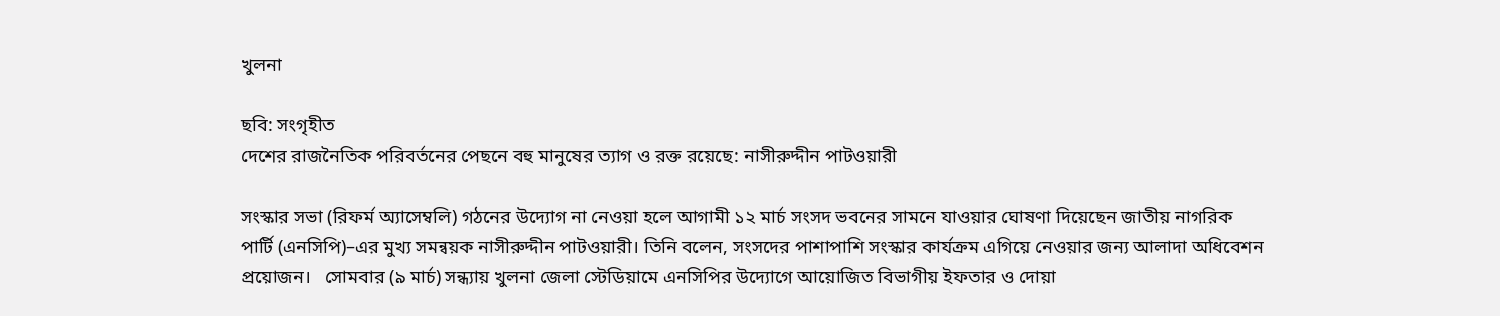খুলনা

ছবি: সংগৃহীত
দেশের রাজনৈতিক পরিবর্তনের পেছনে বহু মানুষের ত্যাগ ও রক্ত রয়েছে: নাসীরুদ্দীন পাটওয়ারী

সংস্কার সভা (রিফর্ম অ্যাসেম্বলি) গঠনের উদ্যোগ না নেওয়া হলে আগামী ১২ মার্চ সংসদ ভবনের সামনে যাওয়ার ঘোষণা দিয়েছেন জাতীয় নাগরিক পার্টি (এনসিপি)–এর মুখ্য সমন্বয়ক নাসীরুদ্দীন পাটওয়ারী। তিনি বলেন, সংসদের পাশাপাশি সংস্কার কার্যক্রম এগিয়ে নেওয়ার জন্য আলাদা অধিবেশন প্রয়োজন।   সোমবার (৯ মার্চ) সন্ধ্যায় খুলনা জেলা স্টেডিয়ামে এনসিপির উদ্যোগে আয়োজিত বিভাগীয় ইফতার ও দোয়া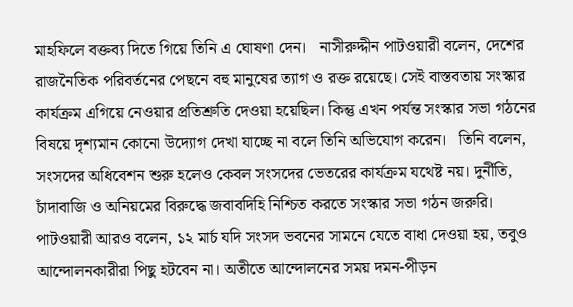মাহফিলে বক্তব্য দিতে গিয়ে তিনি এ ঘোষণা দেন।   নাসীরুদ্দীন পাটওয়ারী বলেন, দেশের রাজনৈতিক পরিবর্তনের পেছনে বহু মানুষের ত্যাগ ও রক্ত রয়েছে। সেই বাস্তবতায় সংস্কার কার্যক্রম এগিয়ে নেওয়ার প্রতিশ্রুতি দেওয়া হয়েছিল। কিন্তু এখন পর্যন্ত সংস্কার সভা গঠনের বিষয়ে দৃশ্যমান কোনো উদ্যোগ দেখা যাচ্ছে না বলে তিনি অভিযোগ করেন।   তিনি বলেন, সংসদের অধিবেশন শুরু হলেও কেবল সংসদের ভেতরের কার্যক্রম যথেষ্ট নয়। দুর্নীতি, চাঁদাবাজি ও অনিয়মের বিরুদ্ধে জবাবদিহি নিশ্চিত করতে সংস্কার সভা গঠন জরুরি।   পাটওয়ারী আরও বলেন, ১২ মার্চ যদি সংসদ ভবনের সামনে যেতে বাধা দেওয়া হয়, তবুও আন্দোলনকারীরা পিছু হটবেন না। অতীতে আন্দোলনের সময় দমন-পীড়ন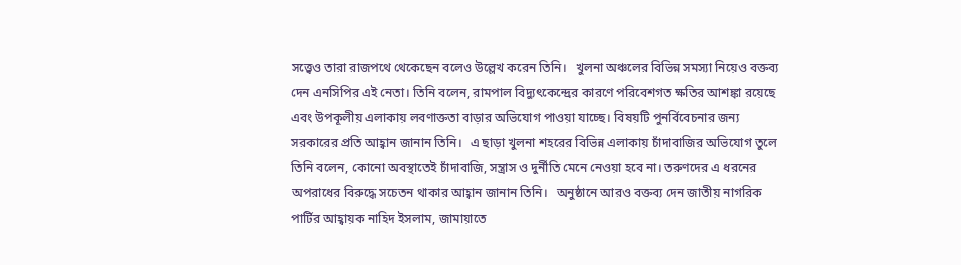সত্ত্বেও তারা রাজপথে থেকেছেন বলেও উল্লেখ করেন তিনি।   খুলনা অঞ্চলের বিভিন্ন সমস্যা নিয়েও বক্তব্য দেন এনসিপির এই নেতা। তিনি বলেন, রামপাল বিদ্যুৎকেন্দ্রের কারণে পরিবেশগত ক্ষতির আশঙ্কা রয়েছে এবং উপকূলীয় এলাকায় লবণাক্ততা বাড়ার অভিযোগ পাওয়া যাচ্ছে। বিষয়টি পুনর্বিবেচনার জন্য সরকারের প্রতি আহ্বান জানান তিনি।   এ ছাড়া খুলনা শহরের বিভিন্ন এলাকায় চাঁদাবাজির অভিযোগ তুলে তিনি বলেন, কোনো অবস্থাতেই চাঁদাবাজি, সন্ত্রাস ও দুর্নীতি মেনে নেওয়া হবে না। তরুণদের এ ধরনের অপরাধের বিরুদ্ধে সচেতন থাকার আহ্বান জানান তিনি।   অনুষ্ঠানে আরও বক্তব্য দেন জাতীয় নাগরিক পার্টির আহ্বায়ক নাহিদ ইসলাম, জামায়াতে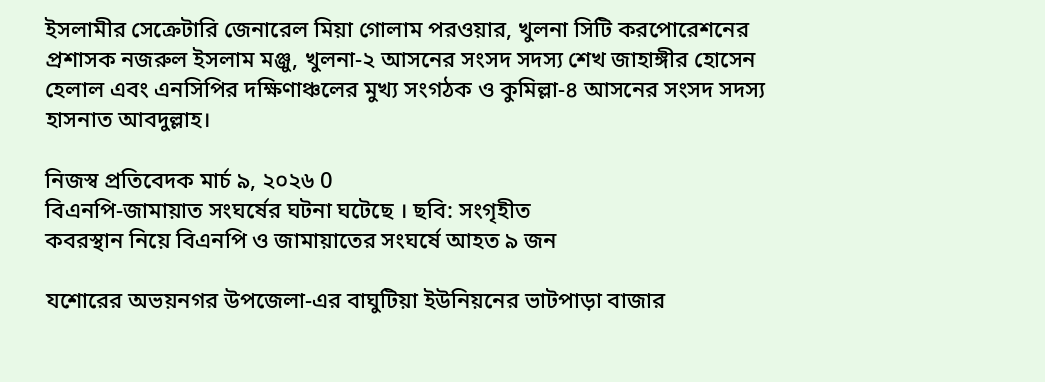ইসলামীর সেক্রেটারি জেনারেল মিয়া গোলাম পরওয়ার, খুলনা সিটি করপোরেশনের প্রশাসক নজরুল ইসলাম মঞ্জু, খুলনা-২ আসনের সংসদ সদস্য শেখ জাহাঙ্গীর হোসেন হেলাল এবং এনসিপির দক্ষিণাঞ্চলের মুখ্য সংগঠক ও কুমিল্লা-৪ আসনের সংসদ সদস্য হাসনাত আবদুল্লাহ।

নিজস্ব প্রতিবেদক মার্চ ৯, ২০২৬ 0
বিএনপি-জামায়াত সংঘর্ষের ঘটনা ঘটেছে । ছবি: সংগৃহীত
কবরস্থান নিয়ে বিএনপি ও জামায়াতের সংঘর্ষে আহত ৯ জন

যশোরের অভয়নগর উপজেলা-এর বাঘুটিয়া ইউনিয়নের ভাটপাড়া বাজার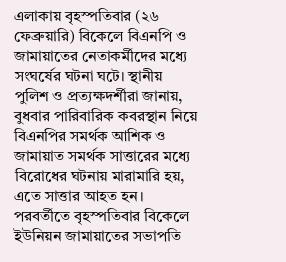এলাকায় বৃহস্পতিবার (২৬ ফেব্রুয়ারি) বিকেলে বিএনপি ও জামায়াতের নেতাকর্মীদের মধ্যে সংঘর্ষের ঘটনা ঘটে। স্থানীয় পুলিশ ও প্রত্যক্ষদর্শীরা জানায়, বুধবার পারিবারিক কবরস্থান নিয়ে বিএনপির সমর্থক আশিক ও জামায়াত সমর্থক সাত্তারের মধ্যে বিরোধের ঘটনায় মারামারি হয়, এতে সাত্তার আহত হন।   পরবর্তীতে বৃহস্পতিবার বিকেলে ইউনিয়ন জামায়াতের সভাপতি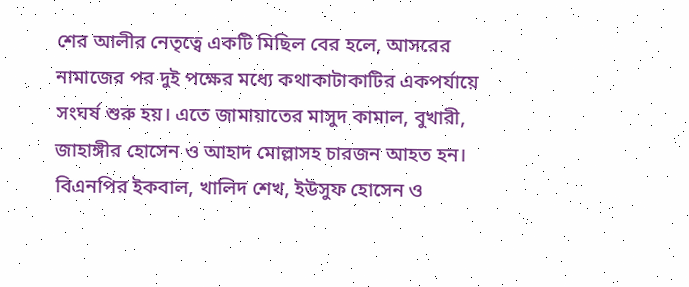শের আলীর নেতৃত্বে একটি মিছিল বের হলে, আসরের নামাজের পর দুই পক্ষের মধ্যে কথাকাটাকাটির একপর্যায়ে সংঘর্ষ শুরু হয়। এতে জামায়াতের মাসুদ কামাল, বুখারী, জাহাঙ্গীর হোসেন ও আহাদ মোল্লাসহ চারজন আহত হন। বিএনপির ইকবাল, খালিদ শেখ, ইউসুফ হোসেন ও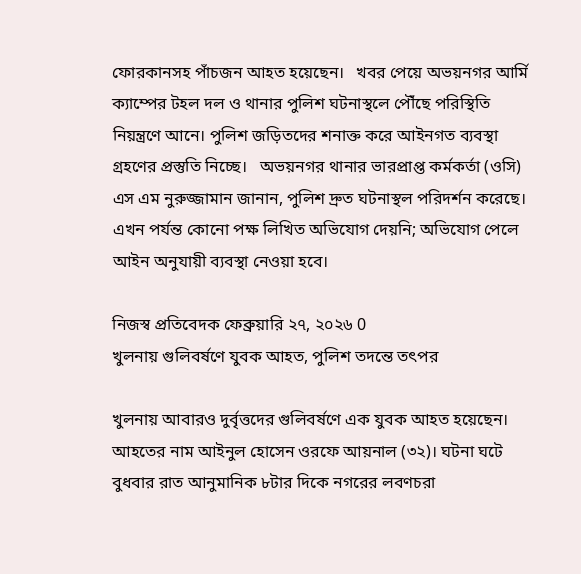ফোরকানসহ পাঁচজন আহত হয়েছেন।   খবর পেয়ে অভয়নগর আর্মি ক্যাম্পের টহল দল ও থানার পুলিশ ঘটনাস্থলে পৌঁছে পরিস্থিতি নিয়ন্ত্রণে আনে। পুলিশ জড়িতদের শনাক্ত করে আইনগত ব্যবস্থা গ্রহণের প্রস্তুতি নিচ্ছে।   অভয়নগর থানার ভারপ্রাপ্ত কর্মকর্তা (ওসি) এস এম নুরুজ্জামান জানান, পুলিশ দ্রুত ঘটনাস্থল পরিদর্শন করেছে। এখন পর্যন্ত কোনো পক্ষ লিখিত অভিযোগ দেয়নি; অভিযোগ পেলে আইন অনুযায়ী ব্যবস্থা নেওয়া হবে।

নিজস্ব প্রতিবেদক ফেব্রুয়ারি ২৭, ২০২৬ 0
খুলনায় গুলিবর্ষণে যুবক আহত, পুলিশ তদন্তে তৎপর

খুলনায় আবারও দুর্বৃত্তদের গুলিবর্ষণে এক যুবক আহত হয়েছেন। আহতের নাম আইনুল হোসেন ওরফে আয়নাল (৩২)। ঘটনা ঘটে বুধবার রাত আনুমানিক ৮টার দিকে নগরের লবণচরা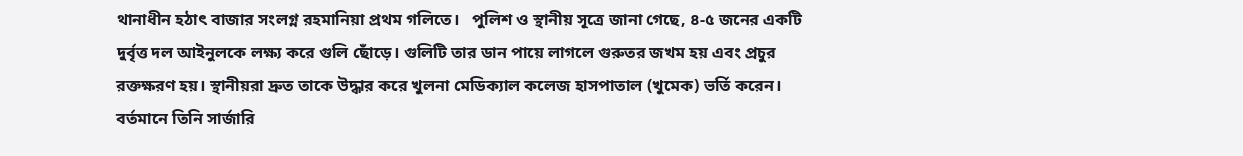থানাধীন হঠাৎ বাজার সংলগ্ন রহমানিয়া প্রথম গলিতে।   পুলিশ ও স্থানীয় সূত্রে জানা গেছে, ৪-৫ জনের একটি দুর্বৃত্ত দল আইনুলকে লক্ষ্য করে গুলি ছোঁড়ে। গুলিটি তার ডান পায়ে লাগলে গুরুতর জখম হয় এবং প্রচুর রক্তক্ষরণ হয়। স্থানীয়রা দ্রুত তাকে উদ্ধার করে খুলনা মেডিক্যাল কলেজ হাসপাতাল (খুমেক) ভর্তি করেন। বর্তমানে তিনি সার্জারি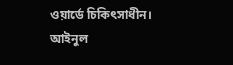ওয়ার্ডে চিকিৎসাধীন।   আইনুল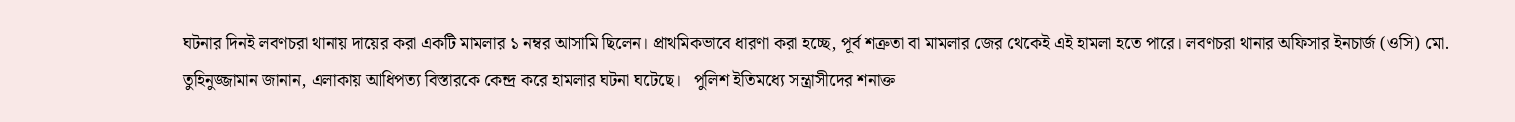ঘটনার দিনই লবণচরা থানায় দায়ের করা একটি মামলার ১ নম্বর আসামি ছিলেন। প্রাথমিকভাবে ধারণা করা হচ্ছে, পূর্ব শত্রুতা বা মামলার জের থেকেই এই হামলা হতে পারে। লবণচরা থানার অফিসার ইনচার্জ (ওসি) মো. তুহিনুজ্জামান জানান, এলাকায় আধিপত্য বিস্তারকে কেন্দ্র করে হামলার ঘটনা ঘটেছে।   পুলিশ ইতিমধ্যে সন্ত্রাসীদের শনাক্ত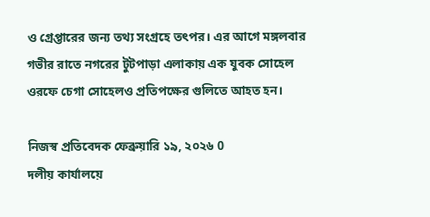ও গ্রেপ্তারের জন্য তথ্য সংগ্রহে তৎপর। এর আগে মঙ্গলবার গভীর রাতে নগরের টুটপাড়া এলাকায় এক যুবক সোহেল ওরফে চেগা সোহেলও প্রতিপক্ষের গুলিতে আহত হন।

নিজস্ব প্রতিবেদক ফেব্রুয়ারি ১৯, ২০২৬ 0
দলীয় কার্যালয়ে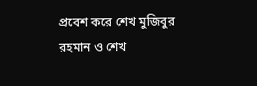প্রবেশ করে শেখ মুজিবুর রহমান ও শেখ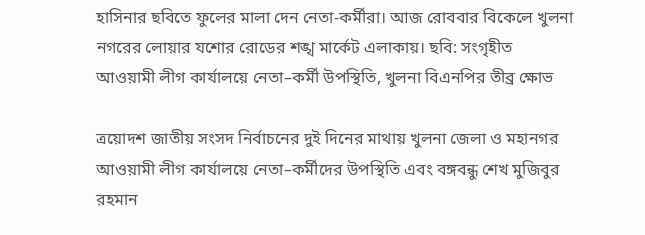হাসিনার ছবিতে ফুলের মালা দেন নেতা-কর্মীরা। আজ রোববার বিকেলে খুলনা নগরের লোয়ার যশোর রোডের শঙ্খ মার্কেট এলাকায়। ছবি: সংগৃহীত
আওয়ামী লীগ কার্যালয়ে নেতা–কর্মী উপস্থিতি, খুলনা বিএনপির তীব্র ক্ষোভ

ত্রয়োদশ জাতীয় সংসদ নির্বাচনের দুই দিনের মাথায় খুলনা জেলা ও মহানগর আওয়ামী লীগ কার্যালয়ে নেতা–কর্মীদের উপস্থিতি এবং বঙ্গবন্ধু শেখ মুজিবুর রহমান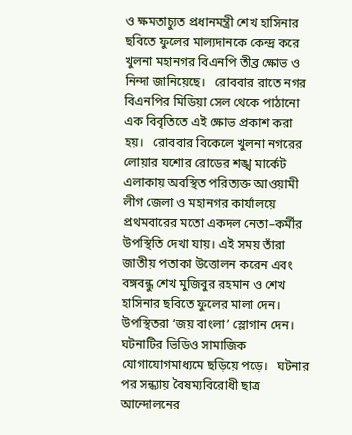ও ক্ষমতাচ্যুত প্রধানমন্ত্রী শেখ হাসিনার ছবিতে ফুলের মাল্যদানকে কেন্দ্র করে খুলনা মহানগর বিএনপি তীব্র ক্ষোভ ও নিন্দা জানিয়েছে।   রোববার রাতে নগর বিএনপির মিডিয়া সেল থেকে পাঠানো এক বিবৃতিতে এই ক্ষোভ প্রকাশ করা হয়।   রোববার বিকেলে খুলনা নগরের লোয়ার যশোর রোডের শঙ্খ মার্কেট এলাকায় অবস্থিত পরিত্যক্ত আওয়ামী লীগ জেলা ও মহানগর কার্যালয়ে প্রথমবারের মতো একদল নেতা–কর্মীর উপস্থিতি দেখা যায়। এই সময় তাঁরা জাতীয় পতাকা উত্তোলন করেন এবং বঙ্গবন্ধু শেখ মুজিবুর রহমান ও শেখ হাসিনার ছবিতে ফুলের মালা দেন। উপস্থিতরা ‘জয় বাংলা’ স্লোগান দেন। ঘটনাটির ভিডিও সামাজিক যোগাযোগমাধ্যমে ছড়িয়ে পড়ে।   ঘটনার পর সন্ধ্যায় বৈষম্যবিরোধী ছাত্র আন্দোলনের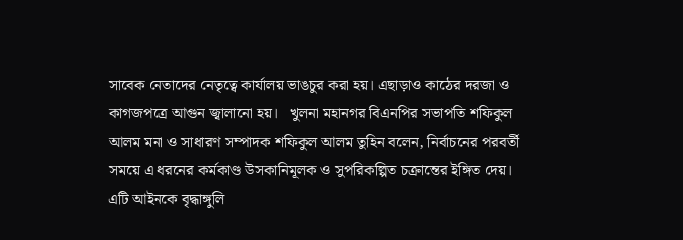সাবেক নেতাদের নেতৃত্বে কার্যালয় ভাঙচুর করা হয়। এছাড়াও কাঠের দরজা ও কাগজপত্রে আগুন জ্বালানো হয়।   খুলনা মহানগর বিএনপির সভাপতি শফিকুল আলম মনা ও সাধারণ সম্পাদক শফিকুল আলম তুহিন বলেন, নির্বাচনের পরবর্তী সময়ে এ ধরনের কর্মকাণ্ড উসকানিমূলক ও সুপরিকল্পিত চক্রান্তের ইঙ্গিত দেয়। এটি আইনকে বৃদ্ধাঙ্গুলি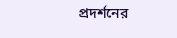প্রদর্শনের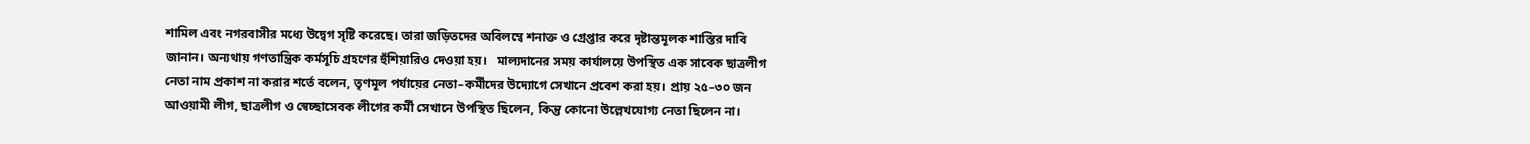শামিল এবং নগরবাসীর মধ্যে উদ্বেগ সৃষ্টি করেছে। তারা জড়িতদের অবিলম্বে শনাক্ত ও গ্রেপ্তার করে দৃষ্টান্তমূলক শাস্তির দাবি জানান। অন্যথায় গণতান্ত্রিক কর্মসূচি গ্রহণের হুঁশিয়ারিও দেওয়া হয়।   মাল্যদানের সময় কার্যালয়ে উপস্থিত এক সাবেক ছাত্রলীগ নেতা নাম প্রকাশ না করার শর্তে বলেন, তৃণমূল পর্যায়ের নেতা–কর্মীদের উদ্যোগে সেখানে প্রবেশ করা হয়। প্রায় ২৫–৩০ জন আওয়ামী লীগ, ছাত্রলীগ ও স্বেচ্ছাসেবক লীগের কর্মী সেখানে উপস্থিত ছিলেন, কিন্তু কোনো উল্লেখযোগ্য নেতা ছিলেন না।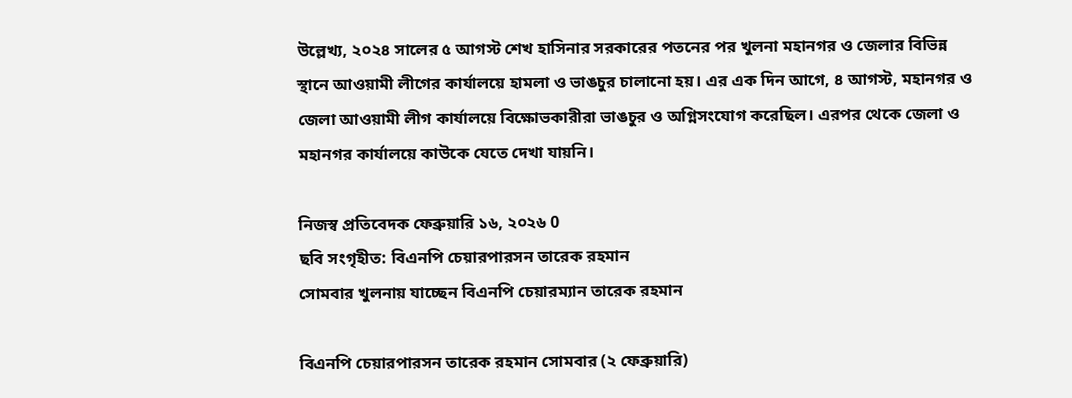উল্লেখ্য, ২০২৪ সালের ৫ আগস্ট শেখ হাসিনার সরকারের পতনের পর খুলনা মহানগর ও জেলার বিভিন্ন স্থানে আওয়ামী লীগের কার্যালয়ে হামলা ও ভাঙচুর চালানো হয়। এর এক দিন আগে, ৪ আগস্ট, মহানগর ও জেলা আওয়ামী লীগ কার্যালয়ে বিক্ষোভকারীরা ভাঙচুর ও অগ্নিসংযোগ করেছিল। এরপর থেকে জেলা ও মহানগর কার্যালয়ে কাউকে যেতে দেখা যায়নি।

নিজস্ব প্রতিবেদক ফেব্রুয়ারি ১৬, ২০২৬ 0
ছবি সংগৃহীত: বিএনপি চেয়ারপারসন তারেক রহমান
সোমবার খুলনায় যাচ্ছেন বিএনপি চেয়ারম্যান তারেক রহমান

বিএনপি চেয়ারপারসন তারেক রহমান সোমবার (২ ফেব্রুয়ারি)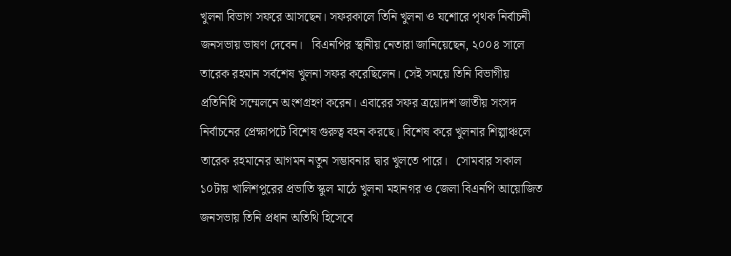খুলনা বিভাগ সফরে আসছেন। সফরকালে তিনি খুলনা ও যশোরে পৃথক নির্বাচনী জনসভায় ভাষণ দেবেন।   বিএনপির স্থানীয় নেতারা জানিয়েছেন, ২০০৪ সালে তারেক রহমান সর্বশেষ খুলনা সফর করেছিলেন। সেই সময়ে তিনি বিভাগীয় প্রতিনিধি সম্মেলনে অংশগ্রহণ করেন। এবারের সফর ত্রয়োদশ জাতীয় সংসদ নির্বাচনের প্রেক্ষাপটে বিশেষ গুরুত্ব বহন করছে। বিশেষ করে খুলনার শিল্পাঞ্চলে তারেক রহমানের আগমন নতুন সম্ভাবনার দ্বার খুলতে পারে।   সোমবার সকাল ১০টায় খালিশপুরের প্রভাতি স্কুল মাঠে খুলনা মহানগর ও জেলা বিএনপি আয়োজিত জনসভায় তিনি প্রধান অতিথি হিসেবে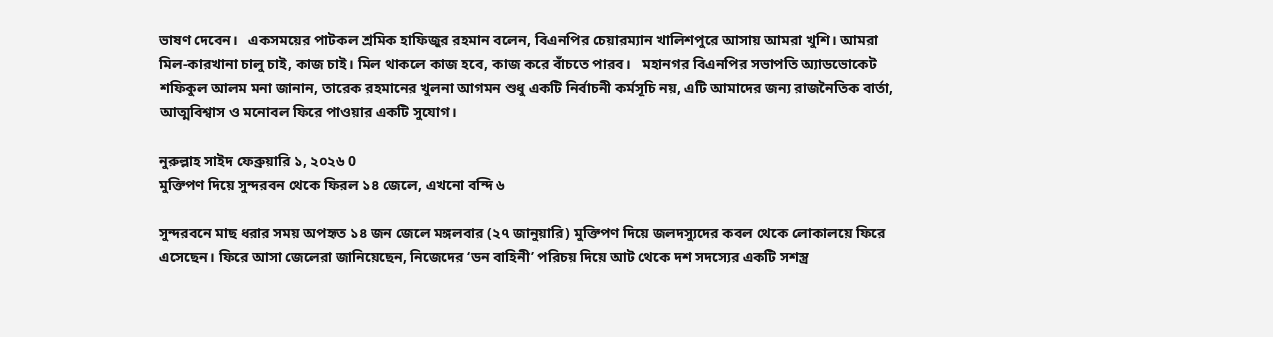ভাষণ দেবেন।   একসময়ের পাটকল শ্রমিক হাফিজুর রহমান বলেন, বিএনপির চেয়ারম্যান খালিশপুরে আসায় আমরা খুশি। আমরা মিল-কারখানা চালু চাই, কাজ চাই। মিল থাকলে কাজ হবে, কাজ করে বাঁচতে পারব।   মহানগর বিএনপির সভাপতি অ্যাডভোকেট শফিকুল আলম মনা জানান, তারেক রহমানের খুলনা আগমন শুধু একটি নির্বাচনী কর্মসূচি নয়, এটি আমাদের জন্য রাজনৈতিক বার্তা, আত্মবিশ্বাস ও মনোবল ফিরে পাওয়ার একটি সুযোগ।

নুরুল্লাহ সাইদ ফেব্রুয়ারি ১, ২০২৬ 0
মুক্তিপণ দিয়ে সুন্দরবন থেকে ফিরল ১৪ জেলে, এখনো বন্দি ৬

সুন্দরবনে মাছ ধরার সময় অপহৃত ১৪ জন জেলে মঙ্গলবার (২৭ জানুয়ারি) মুক্তিপণ দিয়ে জলদস্যুদের কবল থেকে লোকালয়ে ফিরে এসেছেন। ফিরে আসা জেলেরা জানিয়েছেন, নিজেদের ‘ডন বাহিনী’ পরিচয় দিয়ে আট থেকে দশ সদস্যের একটি সশস্ত্র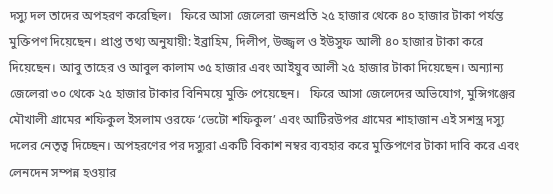দস্যু দল তাদের অপহরণ করেছিল।   ফিরে আসা জেলেরা জনপ্রতি ২৫ হাজার থেকে ৪০ হাজার টাকা পর্যন্ত মুক্তিপণ দিয়েছেন। প্রাপ্ত তথ্য অনুযায়ী: ইব্রাহিম, দিলীপ, উজ্জ্বল ও ইউসুফ আলী ৪০ হাজার টাকা করে দিয়েছেন। আবু তাহের ও আবুল কালাম ৩৫ হাজার এবং আইয়ুব আলী ২৫ হাজার টাকা দিয়েছেন। অন্যান্য জেলেরা ৩০ থেকে ২৫ হাজার টাকার বিনিময়ে মুক্তি পেয়েছেন।   ফিরে আসা জেলেদের অভিযোগ, মুন্সিগঞ্জের মৌখালী গ্রামের শফিকুল ইসলাম ওরফে ‘ভেটো শফিকুল’ এবং আটিরউপর গ্রামের শাহাজান এই সশস্ত্র দস্যু দলের নেতৃত্ব দিচ্ছেন। অপহরণের পর দস্যুরা একটি বিকাশ নম্বর ব্যবহার করে মুক্তিপণের টাকা দাবি করে এবং লেনদেন সম্পন্ন হওয়ার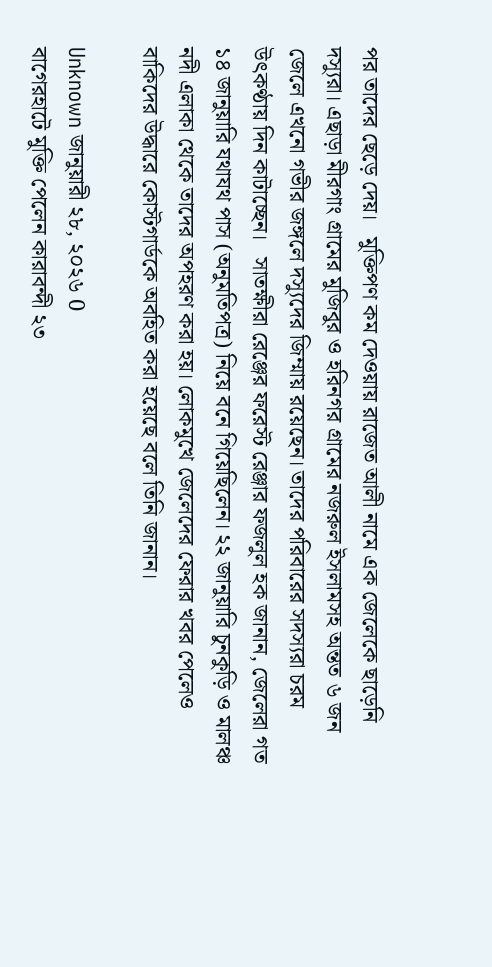পর তাদের ছেড়ে দেয়।   মুক্তিপণ কম দেওয়ায় রাজেত আলী নামে এক জেলেকে ছাড়েনি দস্যুরা। এছাড়া মীরগাং গ্রামের মুজিবুর ও হরিনগর গ্রামের নজরুল ইসলামসহ অন্তত ৬ জন জেলে এখনো গভীর জঙ্গলে দস্যুদের জিম্মায় রয়েছেন। তাদের পরিবারের সদস্যরা চরম উৎকণ্ঠায় দিন কাটাচ্ছেন।   সাতক্ষীরা রেঞ্জের ফরেস্ট রেঞ্জার ফজলুল হক জানান, জেলেরা গত ১৪ জানুয়ারি যথাযথ পাস (অনুমতিপত্র) নিয়ে বনে গিয়েছিলেন। ২২ জানুয়ারি চুনকুড়ি ও মালঞ্চ নদী এলাকা থেকে তাদের অপহরণ করা হয়। লোকমুখে জেলেদের ফেরার খবর পেলেও বাকিদের উদ্ধারে কোস্টগার্ডকে অবহিত করা হয়েছে বলে তিনি জানান।

Unknown জানুয়ারী ২৮, ২০২৬ 0
বাগেরহাটে মুক্তি পেলেন কারাবন্দী ২৩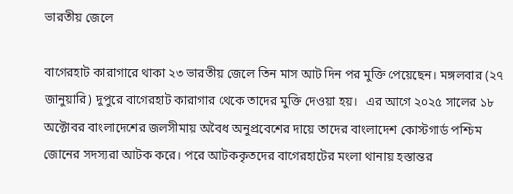ভারতীয় জেলে

বাগেরহাট কারাগারে থাকা ২৩ ভারতীয় জেলে তিন মাস আট দিন পর মুক্তি পেয়েছেন। মঙ্গলবার (২৭ জানুয়ারি) দুপুরে বাগেরহাট কারাগার থেকে তাদের মুক্তি দেওয়া হয়।   এর আগে ২০২৫ সালের ১৮ অক্টোবর বাংলাদেশের জলসীমায় অবৈধ অনুপ্রবেশের দায়ে তাদের বাংলাদেশ কোস্টগার্ড পশ্চিম জোনের সদস্যরা আটক করে। পরে আটককৃতদের বাগেরহাটের মংলা থানায় হস্তান্তর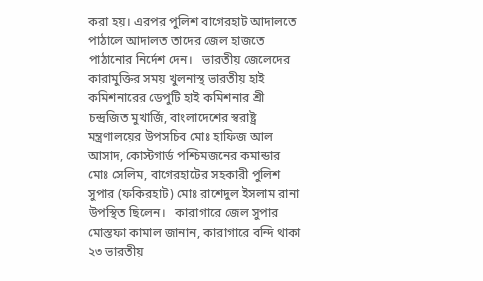করা হয়। এরপর পুলিশ বাগেরহাট আদালতে পাঠালে আদালত তাদের জেল হাজতে পাঠানোর নির্দেশ দেন।   ভারতীয় জেলেদের কারামুক্তির সময় খুলনাস্থ ভারতীয় হাই কমিশনারের ডেপুটি হাই কমিশনার শ্রী চন্দ্রজিত মুখার্জি, বাংলাদেশের স্বরাষ্ট্র মন্ত্রণালয়ের উপসচিব মোঃ হাফিজ আল আসাদ, কোস্টগার্ড পশ্চিমজনের কমান্ডার মোঃ সেলিম, বাগেরহাটের সহকারী পুলিশ সুপার (ফকিরহাট) মোঃ রাশেদুল ইসলাম রানা উপস্থিত ছিলেন।   কারাগারে জেল সুপার মোস্তফা কামাল জানান, কারাগারে বন্দি থাকা ২৩ ভারতীয়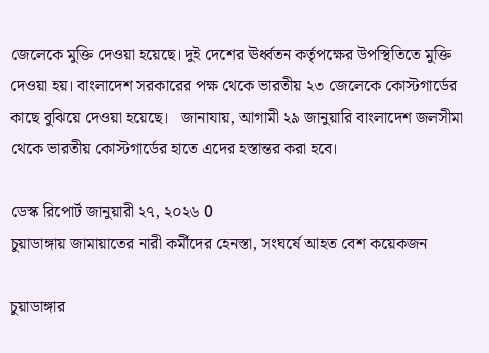জেলেকে মুক্তি দেওয়া হয়েছে। দুই দেশের ঊর্ধ্বতন কর্তৃপক্ষের উপস্থিতিতে মুক্তি দেওয়া হয়। বাংলাদেশ সরকারের পক্ষ থেকে ভারতীয় ২৩ জেলেকে কোস্টগার্ডের কাছে বুঝিয়ে দেওয়া হয়েছে।   জানাযায়, আগামী ২৯ জানুয়ারি বাংলাদেশ জলসীমা থেকে ভারতীয় কোস্টগার্ডের হাতে এদের হস্তান্তর করা হবে।

ডেস্ক রিপোর্ট জানুয়ারী ২৭, ২০২৬ 0
চুয়াডাঙ্গায় জামায়াতের নারী কর্মীদের হেনস্তা, সংঘর্ষে আহত বেশ কয়েকজন

চুয়াডাঙ্গার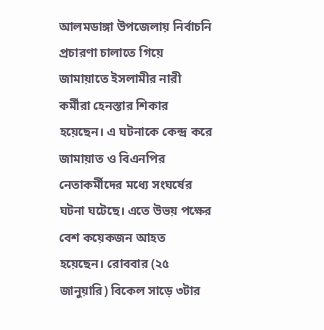আলমডাঙ্গা উপজেলায় নির্বাচনি প্রচারণা চালাতে গিয়ে জামায়াতে ইসলামীর নারী কর্মীরা হেনস্তার শিকার হয়েছেন। এ ঘটনাকে কেন্দ্র করে জামায়াত ও বিএনপির নেতাকর্মীদের মধ্যে সংঘর্ষের ঘটনা ঘটেছে। এতে উভয় পক্ষের বেশ কয়েকজন আহত হয়েছেন। রোববার (২৫ জানুয়ারি) বিকেল সাড়ে ৩টার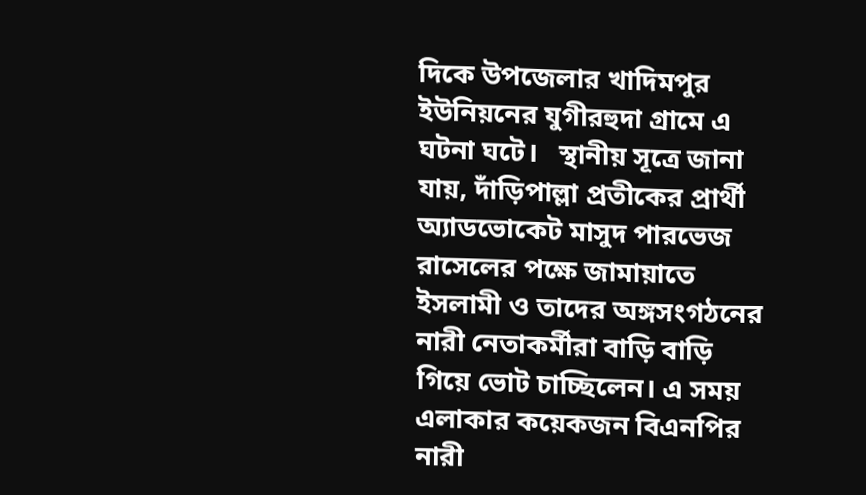দিকে উপজেলার খাদিমপুর ইউনিয়নের যুগীরহুদা গ্রামে এ ঘটনা ঘটে।   স্থানীয় সূত্রে জানা যায়, দাঁড়িপাল্লা প্রতীকের প্রার্থী অ্যাডভোকেট মাসুদ পারভেজ রাসেলের পক্ষে জামায়াতে ইসলামী ও তাদের অঙ্গসংগঠনের নারী নেতাকর্মীরা বাড়ি বাড়ি গিয়ে ভোট চাচ্ছিলেন। এ সময় এলাকার কয়েকজন বিএনপির নারী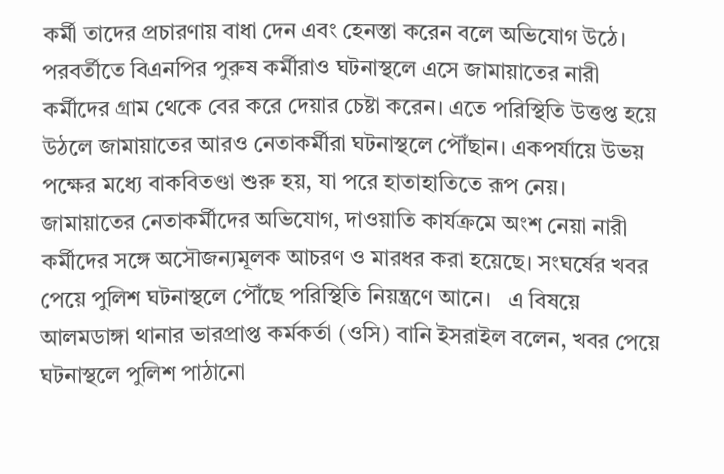কর্মী তাদের প্রচারণায় বাধা দেন এবং হেনস্তা করেন বলে অভিযোগ উঠে।   পরবর্তীতে বিএনপির পুরুষ কর্মীরাও ঘটনাস্থলে এসে জামায়াতের নারী কর্মীদের গ্রাম থেকে বের করে দেয়ার চেষ্টা করেন। এতে পরিস্থিতি উত্তপ্ত হয়ে উঠলে জামায়াতের আরও নেতাকর্মীরা ঘটনাস্থলে পৌঁছান। একপর্যায়ে উভয় পক্ষের মধ্যে বাকবিতণ্ডা শুরু হয়, যা পরে হাতাহাতিতে রূপ নেয়।   জামায়াতের নেতাকর্মীদের অভিযোগ, দাওয়াতি কার্যক্রমে অংশ নেয়া নারী কর্মীদের সঙ্গে অসৌজন্যমূলক আচরণ ও মারধর করা হয়েছে। সংঘর্ষের খবর পেয়ে পুলিশ ঘটনাস্থলে পৌঁছে পরিস্থিতি নিয়ন্ত্রণে আনে।   এ বিষয়ে আলমডাঙ্গা থানার ভারপ্রাপ্ত কর্মকর্তা (ওসি) বানি ইসরাইল বলেন, খবর পেয়ে ঘটনাস্থলে পুলিশ পাঠানো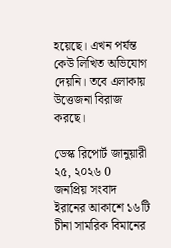হয়েছে। এখন পর্যন্ত কেউ লিখিত অভিযোগ দেয়নি। তবে এলাকায় উত্তেজনা বিরাজ করছে।

ডেস্ক রিপোর্ট জানুয়ারী ২৫, ২০২৬ 0
জনপ্রিয় সংবাদ
ইরানের আকাশে ১৬টি চীনা সামরিক বিমানের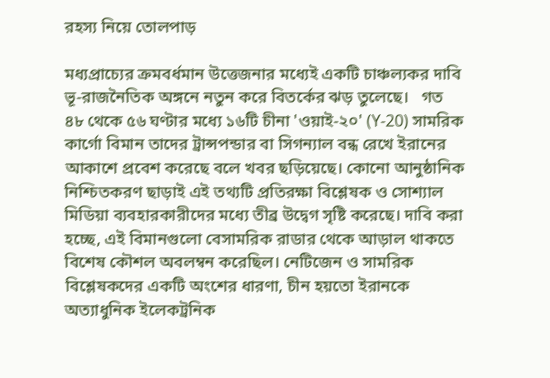রহস্য নিয়ে তোলপাড়

মধ্যপ্রাচ্যের ক্রমবর্ধমান উত্তেজনার মধ্যেই একটি চাঞ্চল্যকর দাবি ভূ-রাজনৈতিক অঙ্গনে নতুন করে বিতর্কের ঝড় তুলেছে।   গত ৪৮ থেকে ৫৬ ঘণ্টার মধ্যে ১৬টি চীনা 'ওয়াই-২০' (Y-20) সামরিক কার্গো বিমান তাদের ট্রান্সপন্ডার বা সিগন্যাল বন্ধ রেখে ইরানের আকাশে প্রবেশ করেছে বলে খবর ছড়িয়েছে। কোনো আনুষ্ঠানিক নিশ্চিতকরণ ছাড়াই এই তথ্যটি প্রতিরক্ষা বিশ্লেষক ও সোশ্যাল মিডিয়া ব্যবহারকারীদের মধ্যে তীব্র উদ্বেগ সৃষ্টি করেছে। দাবি করা হচ্ছে, এই বিমানগুলো বেসামরিক রাডার থেকে আড়াল থাকতে বিশেষ কৌশল অবলম্বন করেছিল। নেটিজেন ও সামরিক বিশ্লেষকদের একটি অংশের ধারণা, চীন হয়তো ইরানকে অত্যাধুনিক ইলেকট্রনিক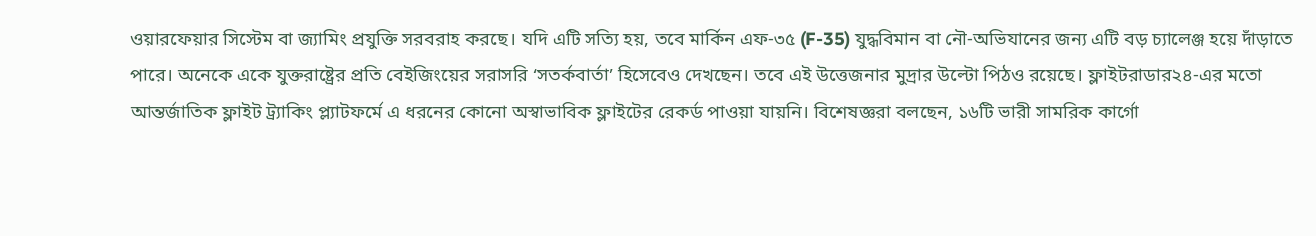ওয়ারফেয়ার সিস্টেম বা জ্যামিং প্রযুক্তি সরবরাহ করছে। যদি এটি সত্যি হয়, তবে মার্কিন এফ-৩৫ (F-35) যুদ্ধবিমান বা নৌ-অভিযানের জন্য এটি বড় চ্যালেঞ্জ হয়ে দাঁড়াতে পারে। অনেকে একে যুক্তরাষ্ট্রের প্রতি বেইজিংয়ের সরাসরি ‘সতর্কবার্তা’ হিসেবেও দেখছেন। তবে এই উত্তেজনার মুদ্রার উল্টো পিঠও রয়েছে। ফ্লাইটরাডার২৪-এর মতো আন্তর্জাতিক ফ্লাইট ট্র্যাকিং প্ল্যাটফর্মে এ ধরনের কোনো অস্বাভাবিক ফ্লাইটের রেকর্ড পাওয়া যায়নি। বিশেষজ্ঞরা বলছেন, ১৬টি ভারী সামরিক কার্গো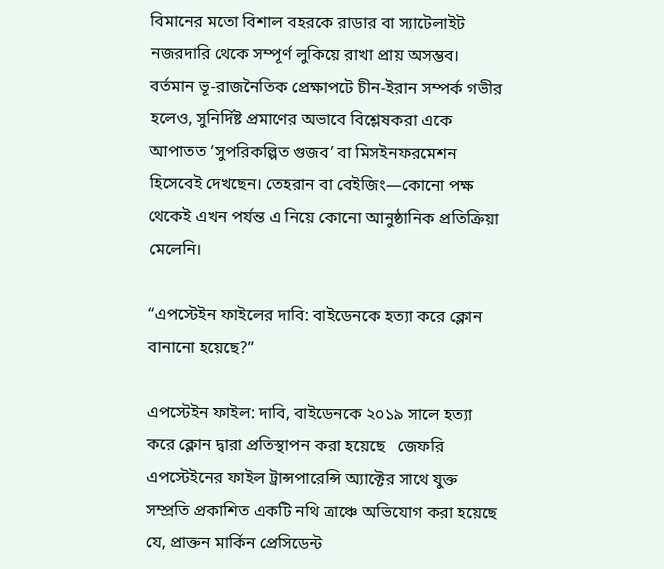বিমানের মতো বিশাল বহরকে রাডার বা স্যাটেলাইট নজরদারি থেকে সম্পূর্ণ লুকিয়ে রাখা প্রায় অসম্ভব।  বর্তমান ভূ-রাজনৈতিক প্রেক্ষাপটে চীন-ইরান সম্পর্ক গভীর হলেও, সুনির্দিষ্ট প্রমাণের অভাবে বিশ্লেষকরা একে আপাতত ‘সুপরিকল্পিত গুজব’ বা মিসইনফরমেশন হিসেবেই দেখছেন। তেহরান বা বেইজিং—কোনো পক্ষ থেকেই এখন পর্যন্ত এ নিয়ে কোনো আনুষ্ঠানিক প্রতিক্রিয়া মেলেনি।

“এপস্টেইন ফাইলের দাবি: বাইডেনকে হত্যা করে ক্লোন বানানো হয়েছে?”

এপস্টেইন ফাইল: দাবি, বাইডেনকে ২০১৯ সালে হত্যা করে ক্লোন দ্বারা প্রতিস্থাপন করা হয়েছে   জেফরি এপস্টেইনের ফাইল ট্রান্সপারেন্সি অ্যাক্টের সাথে যুক্ত সম্প্রতি প্রকাশিত একটি নথি ত্রাঞ্চে অভিযোগ করা হয়েছে যে, প্রাক্তন মার্কিন প্রেসিডেন্ট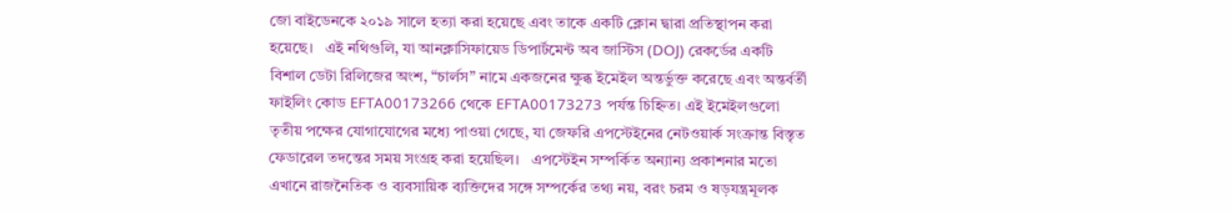জো বাইডেনকে ২০১৯ সালে হত্যা করা হয়েছে এবং তাকে একটি ক্লোন দ্বারা প্রতিস্থাপন করা হয়েছে।   এই নথিগুলি, যা আনক্লাসিফায়েড ডিপার্টমেন্ট অব জাস্টিস (DOJ) রেকর্ডের একটি বিশাল ডেটা রিলিজের অংশ, “চার্লস” নামে একজনের ক্ষুব্ধ ইমেইল অন্তর্ভুক্ত করেছে এবং অন্তর্বর্তী ফাইলিং কোড EFTA00173266 থেকে EFTA00173273 পর্যন্ত চিহ্নিত। এই ইমেইলগুলো তৃতীয় পক্ষের যোগাযোগের মধ্যে পাওয়া গেছে, যা জেফরি এপস্টেইনের নেটওয়ার্ক সংক্রান্ত বিস্তৃত ফেডারেল তদন্তের সময় সংগ্রহ করা হয়েছিল।   এপস্টেইন সম্পর্কিত অন্যান্য প্রকাশনার মতো এখানে রাজনৈতিক ও ব্যবসায়িক ব্যক্তিদের সঙ্গে সম্পর্কের তথ্য নয়, বরং চরম ও ষড়যন্ত্রমূলক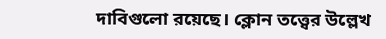দাবিগুলো রয়েছে। ক্লোন তত্ত্বের উল্লেখ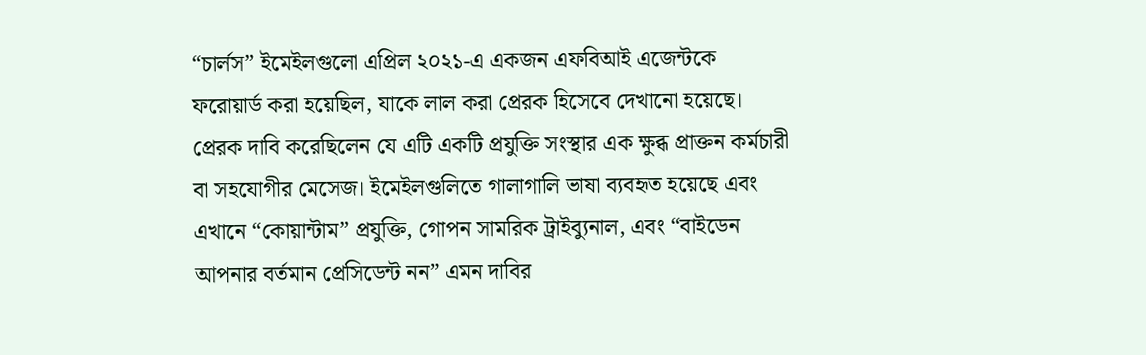“চার্লস” ইমেইলগুলো এপ্রিল ২০২১-এ একজন এফবিআই এজেন্টকে ফরোয়ার্ড করা হয়েছিল, যাকে লাল করা প্রেরক হিসেবে দেখানো হয়েছে। প্রেরক দাবি করেছিলেন যে এটি একটি প্রযুক্তি সংস্থার এক ক্ষুব্ধ প্রাক্তন কর্মচারী বা সহযোগীর মেসেজ। ইমেইলগুলিতে গালাগালি ভাষা ব্যবহৃত হয়েছে এবং এখানে “কোয়ান্টাম” প্রযুক্তি, গোপন সামরিক ট্রাইব্যুনাল, এবং “বাইডেন আপনার বর্তমান প্রেসিডেন্ট নন” এমন দাবির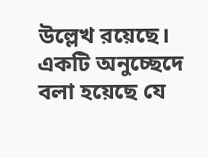উল্লেখ রয়েছে।   একটি অনুচ্ছেদে বলা হয়েছে যে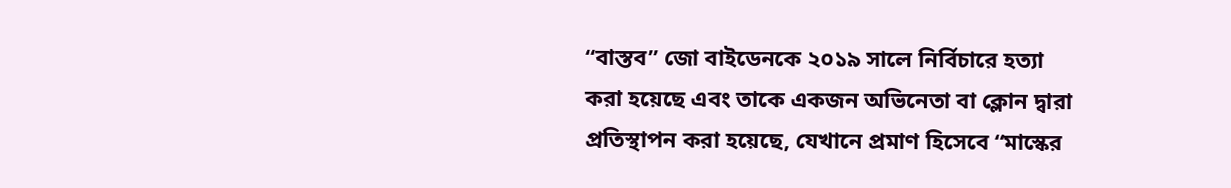“বাস্তব” জো বাইডেনকে ২০১৯ সালে নির্বিচারে হত্যা করা হয়েছে এবং তাকে একজন অভিনেতা বা ক্লোন দ্বারা প্রতিস্থাপন করা হয়েছে, যেখানে প্রমাণ হিসেবে “মাস্কের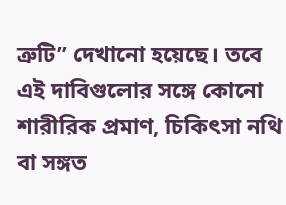ত্রুটি” দেখানো হয়েছে। তবে এই দাবিগুলোর সঙ্গে কোনো শারীরিক প্রমাণ, চিকিৎসা নথি বা সঙ্গত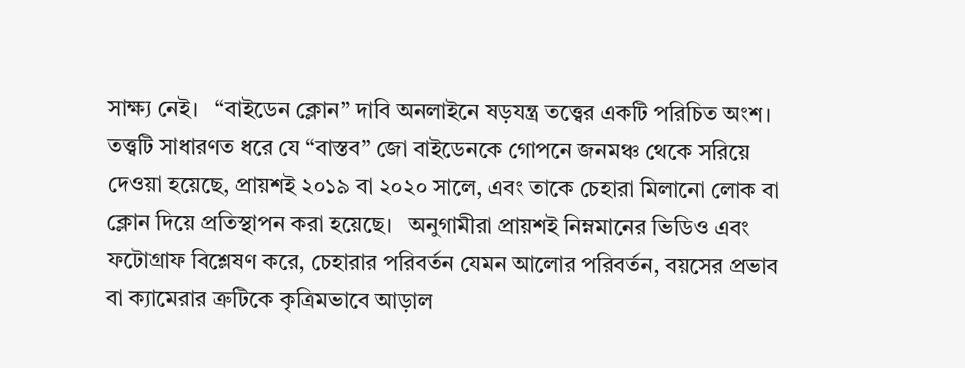সাক্ষ্য নেই।   “বাইডেন ক্লোন” দাবি অনলাইনে ষড়যন্ত্র তত্ত্বের একটি পরিচিত অংশ। তত্ত্বটি সাধারণত ধরে যে “বাস্তব” জো বাইডেনকে গোপনে জনমঞ্চ থেকে সরিয়ে দেওয়া হয়েছে, প্রায়শই ২০১৯ বা ২০২০ সালে, এবং তাকে চেহারা মিলানো লোক বা ক্লোন দিয়ে প্রতিস্থাপন করা হয়েছে।   অনুগামীরা প্রায়শই নিম্নমানের ভিডিও এবং ফটোগ্রাফ বিশ্লেষণ করে, চেহারার পরিবর্তন যেমন আলোর পরিবর্তন, বয়সের প্রভাব বা ক্যামেরার ত্রুটিকে কৃত্রিমভাবে আড়াল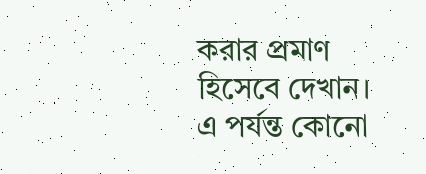করার প্রমাণ হিসেবে দেখান।   এ পর্যন্ত কোনো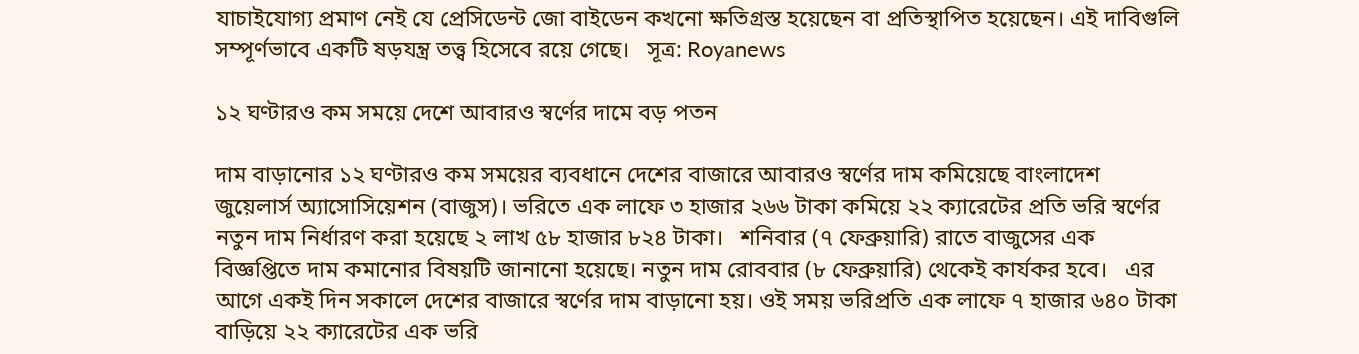যাচাইযোগ্য প্রমাণ নেই যে প্রেসিডেন্ট জো বাইডেন কখনো ক্ষতিগ্রস্ত হয়েছেন বা প্রতিস্থাপিত হয়েছেন। এই দাবিগুলি সম্পূর্ণভাবে একটি ষড়যন্ত্র তত্ত্ব হিসেবে রয়ে গেছে।   সূত্র: Royanews

১২ ঘণ্টারও কম সময়ে দেশে আবারও স্বর্ণের দামে বড় পতন

দাম বাড়ানোর ১২ ঘণ্টারও কম সময়ের ব্যবধানে দেশের বাজারে আবারও স্বর্ণের দাম কমিয়েছে বাংলাদেশ জুয়েলার্স অ্যাসোসিয়েশন (বাজুস)। ভরিতে এক লাফে ৩ হাজার ২৬৬ টাকা কমিয়ে ২২ ক্যারেটের প্রতি ভরি স্বর্ণের নতুন দাম নির্ধারণ করা হয়েছে ২ লাখ ৫৮ হাজার ৮২৪ টাকা।   শনিবার (৭ ফেব্রুয়ারি) রাতে বাজুসের এক বিজ্ঞপ্তিতে দাম কমানোর বিষয়টি জানানো হয়েছে। নতুন দাম রোববার (৮ ফেব্রুয়ারি) থেকেই কার্যকর হবে।   এর আগে একই দিন সকালে দেশের বাজারে স্বর্ণের দাম বাড়ানো হয়। ওই সময় ভরিপ্রতি এক লাফে ৭ হাজার ৬৪০ টাকা বাড়িয়ে ২২ ক্যারেটের এক ভরি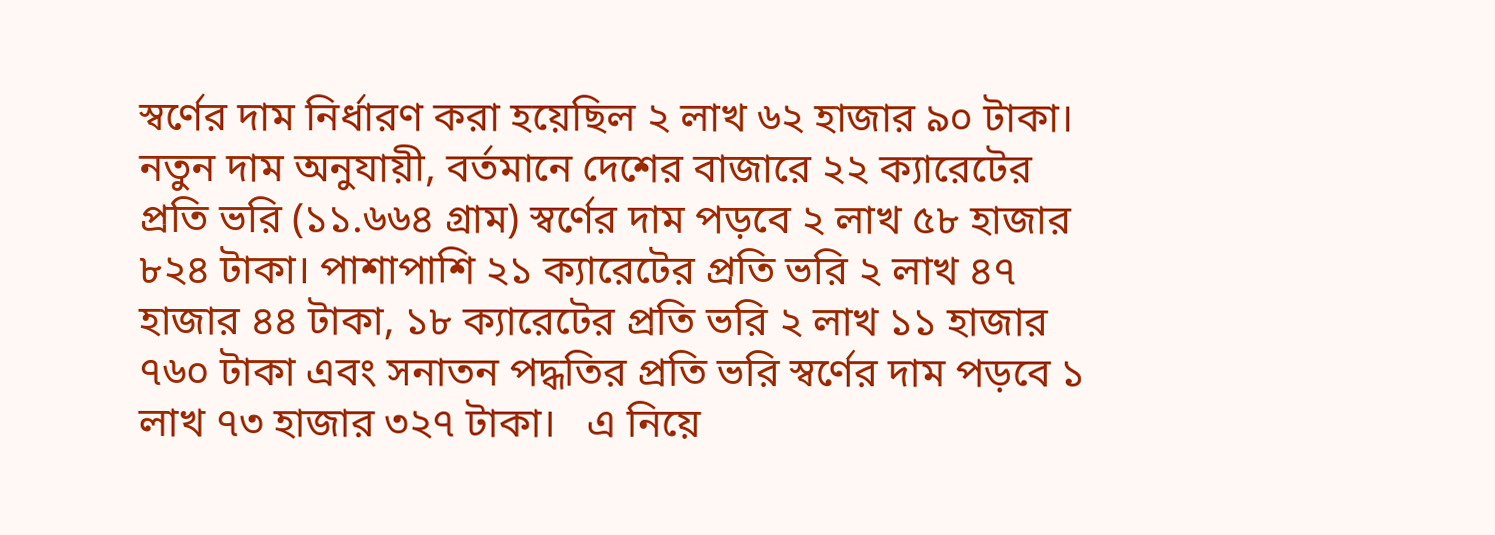স্বর্ণের দাম নির্ধারণ করা হয়েছিল ২ লাখ ৬২ হাজার ৯০ টাকা।   নতুন দাম অনুযায়ী, বর্তমানে দেশের বাজারে ২২ ক্যারেটের প্রতি ভরি (১১.৬৬৪ গ্রাম) স্বর্ণের দাম পড়বে ২ লাখ ৫৮ হাজার ৮২৪ টাকা। পাশাপাশি ২১ ক্যারেটের প্রতি ভরি ২ লাখ ৪৭ হাজার ৪৪ টাকা, ১৮ ক্যারেটের প্রতি ভরি ২ লাখ ১১ হাজার ৭৬০ টাকা এবং সনাতন পদ্ধতির প্রতি ভরি স্বর্ণের দাম পড়বে ১ লাখ ৭৩ হাজার ৩২৭ টাকা।   এ নিয়ে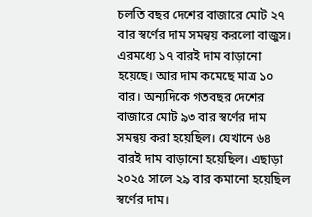চলতি বছর দেশের বাজারে মোট ২৭ বার স্বর্ণের দাম সমন্বয় করলো বাজুস। এরমধ্যে ১৭ বারই দাম বাড়ানো হয়েছে। আর দাম কমেছে মাত্র ১০ বার। অন্যদিকে গতবছর দেশের বাজারে মোট ৯৩ বার স্বর্ণের দাম সমন্বয় করা হয়েছিল। যেখানে ৬৪ বারই দাম বাড়ানো হয়েছিল। এছাড়া ২০২৫ সালে ২৯ বার কমানো হয়েছিল স্বর্ণের দাম।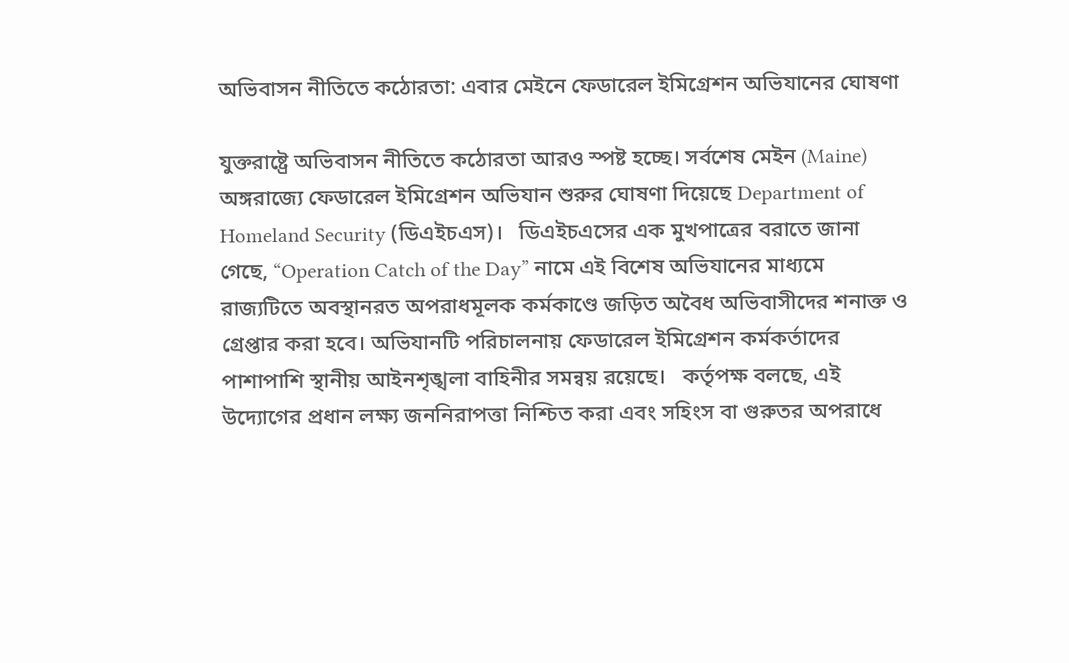অভিবাসন নীতিতে কঠোরতা: এবার মেইনে ফেডারেল ইমিগ্রেশন অভিযানের ঘোষণা

যুক্তরাষ্ট্রে অভিবাসন নীতিতে কঠোরতা আরও স্পষ্ট হচ্ছে। সর্বশেষ মেইন (Maine) অঙ্গরাজ্যে ফেডারেল ইমিগ্রেশন অভিযান শুরুর ঘোষণা দিয়েছে Department of Homeland Security (ডিএইচএস)।   ডিএইচএসের এক মুখপাত্রের বরাতে জানা গেছে, “Operation Catch of the Day” নামে এই বিশেষ অভিযানের মাধ্যমে রাজ্যটিতে অবস্থানরত অপরাধমূলক কর্মকাণ্ডে জড়িত অবৈধ অভিবাসীদের শনাক্ত ও গ্রেপ্তার করা হবে। অভিযানটি পরিচালনায় ফেডারেল ইমিগ্রেশন কর্মকর্তাদের পাশাপাশি স্থানীয় আইনশৃঙ্খলা বাহিনীর সমন্বয় রয়েছে।   কর্তৃপক্ষ বলছে, এই উদ্যোগের প্রধান লক্ষ্য জননিরাপত্তা নিশ্চিত করা এবং সহিংস বা গুরুতর অপরাধে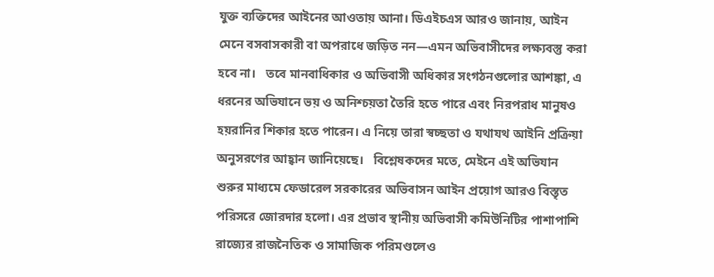যুক্ত ব্যক্তিদের আইনের আওতায় আনা। ডিএইচএস আরও জানায়, আইন মেনে বসবাসকারী বা অপরাধে জড়িত নন—এমন অভিবাসীদের লক্ষ্যবস্তু করা হবে না।   তবে মানবাধিকার ও অভিবাসী অধিকার সংগঠনগুলোর আশঙ্কা, এ ধরনের অভিযানে ভয় ও অনিশ্চয়তা তৈরি হতে পারে এবং নিরপরাধ মানুষও হয়রানির শিকার হতে পারেন। এ নিয়ে তারা স্বচ্ছতা ও যথাযথ আইনি প্রক্রিয়া অনুসরণের আহ্বান জানিয়েছে।   বিশ্লেষকদের মতে, মেইনে এই অভিযান শুরুর মাধ্যমে ফেডারেল সরকারের অভিবাসন আইন প্রয়োগ আরও বিস্তৃত পরিসরে জোরদার হলো। এর প্রভাব স্থানীয় অভিবাসী কমিউনিটির পাশাপাশি রাজ্যের রাজনৈতিক ও সামাজিক পরিমণ্ডলেও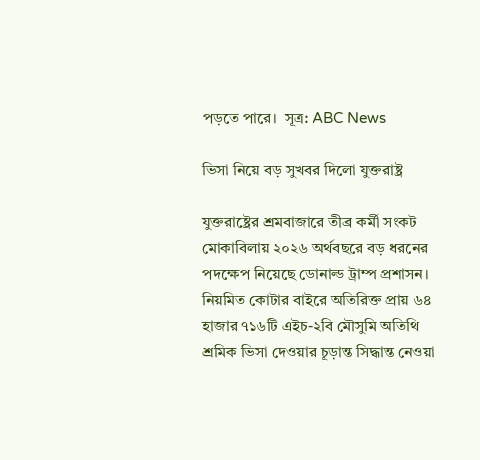পড়তে পারে।  সূত্র: ABC News

ভিসা নিয়ে বড় সুখবর দিলো যুক্তরাষ্ট্র

যুক্তরাষ্ট্রের শ্রমবাজারে তীব্র কর্মী সংকট মোকাবিলায় ২০২৬ অর্থবছরে বড় ধরনের পদক্ষেপ নিয়েছে ডোনাল্ড ট্রাম্প প্রশাসন। নিয়মিত কোটার বাইরে অতিরিক্ত প্রায় ৬৪ হাজার ৭১৬টি এইচ-২বি মৌসুমি অতিথি শ্রমিক ভিসা দেওয়ার চূড়ান্ত সিদ্ধান্ত নেওয়া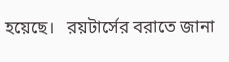হয়েছে।   রয়টার্সের বরাতে জানা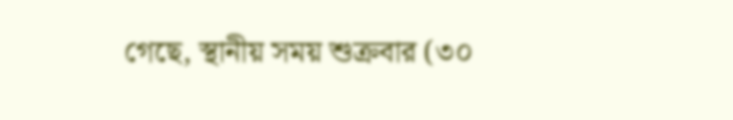গেছে, স্থানীয় সময় শুক্রবার (৩০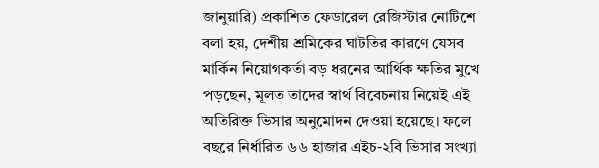জানুয়ারি) প্রকাশিত ফেডারেল রেজিস্টার নোটিশে বলা হয়, দেশীয় শ্রমিকের ঘাটতির কারণে যেসব মার্কিন নিয়োগকর্তা বড় ধরনের আর্থিক ক্ষতির মুখে পড়ছেন, মূলত তাদের স্বার্থ বিবেচনায় নিয়েই এই অতিরিক্ত ভিসার অনুমোদন দেওয়া হয়েছে। ফলে বছরে নির্ধারিত ৬৬ হাজার এইচ-২বি ভিসার সংখ্যা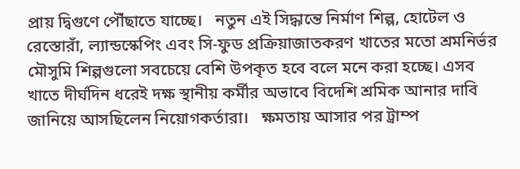প্রায় দ্বিগুণে পৌঁছাতে যাচ্ছে।   নতুন এই সিদ্ধান্তে নির্মাণ শিল্প, হোটেল ও রেস্তোরাঁ, ল্যান্ডস্কেপিং এবং সি-ফুড প্রক্রিয়াজাতকরণ খাতের মতো শ্রমনির্ভর মৌসুমি শিল্পগুলো সবচেয়ে বেশি উপকৃত হবে বলে মনে করা হচ্ছে। এসব খাতে দীর্ঘদিন ধরেই দক্ষ স্থানীয় কর্মীর অভাবে বিদেশি শ্রমিক আনার দাবি জানিয়ে আসছিলেন নিয়োগকর্তারা।   ক্ষমতায় আসার পর ট্রাম্প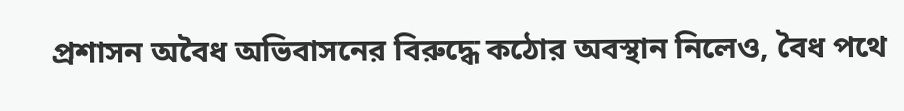প্রশাসন অবৈধ অভিবাসনের বিরুদ্ধে কঠোর অবস্থান নিলেও, বৈধ পথে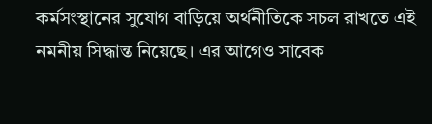কর্মসংস্থানের সুযোগ বাড়িয়ে অর্থনীতিকে সচল রাখতে এই নমনীয় সিদ্ধান্ত নিয়েছে। এর আগেও সাবেক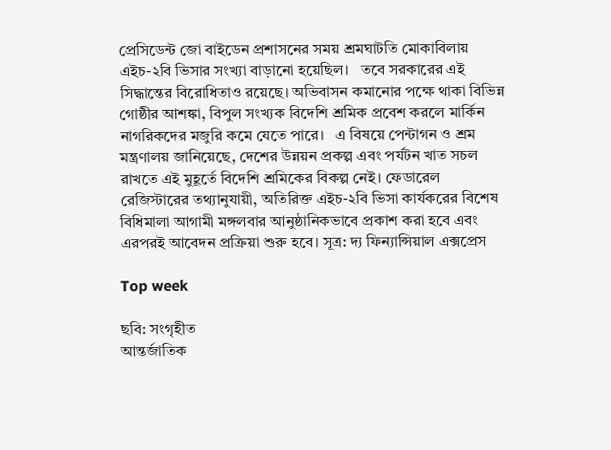প্রেসিডেন্ট জো বাইডেন প্রশাসনের সময় শ্রমঘাটতি মোকাবিলায় এইচ-২বি ভিসার সংখ্যা বাড়ানো হয়েছিল।   তবে সরকারের এই সিদ্ধান্তের বিরোধিতাও রয়েছে। অভিবাসন কমানোর পক্ষে থাকা বিভিন্ন গোষ্ঠীর আশঙ্কা, বিপুল সংখ্যক বিদেশি শ্রমিক প্রবেশ করলে মার্কিন নাগরিকদের মজুরি কমে যেতে পারে।   এ বিষয়ে পেন্টাগন ও শ্রম মন্ত্রণালয় জানিয়েছে, দেশের উন্নয়ন প্রকল্প এবং পর্যটন খাত সচল রাখতে এই মুহূর্তে বিদেশি শ্রমিকের বিকল্প নেই। ফেডারেল রেজিস্টারের তথ্যানুযায়ী, অতিরিক্ত এইচ-২বি ভিসা কার্যকরের বিশেষ বিধিমালা আগামী মঙ্গলবার আনুষ্ঠানিকভাবে প্রকাশ করা হবে এবং এরপরই আবেদন প্রক্রিয়া শুরু হবে। সূত্র: দ্য ফিন্যান্সিয়াল এক্সপ্রেস

Top week

ছবি: সংগৃহীত
আন্তর্জাতিক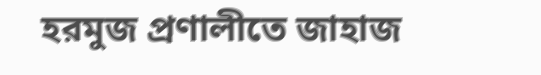হরমুজ প্রণালীতে জাহাজ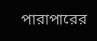পারাপারের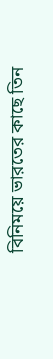বিনিময়ে ভারতের কাছে তিন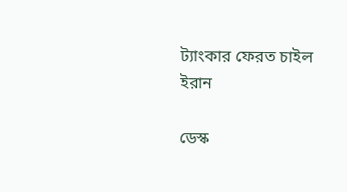ট্যাংকার ফেরত চাইল ইরান

ডেস্ক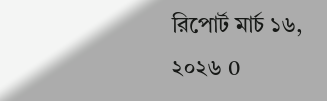রিপোর্ট মার্চ ১৬, ২০২৬ 0